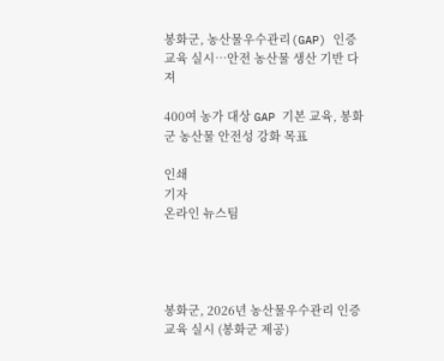봉화군, 농산물우수관리(GAP) 인증 교육 실시…안전 농산물 생산 기반 다져

400여 농가 대상 GAP 기본 교육, 봉화군 농산물 안전성 강화 목표

인쇄
기자
온라인 뉴스팀




봉화군, 2026년 농산물우수관리 인증 교육 실시 (봉화군 제공)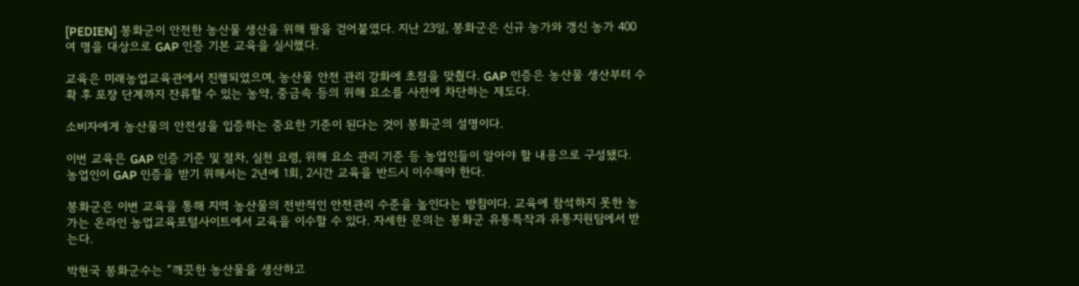[PEDIEN] 봉화군이 안전한 농산물 생산을 위해 팔을 걷어붙였다. 지난 23일, 봉화군은 신규 농가와 갱신 농가 400여 명을 대상으로 GAP 인증 기본 교육을 실시했다.

교육은 미래농업교육관에서 진행되었으며, 농산물 안전 관리 강화에 초점을 맞췄다. GAP 인증은 농산물 생산부터 수확 후 포장 단계까지 잔류할 수 있는 농약, 중금속 등의 위해 요소를 사전에 차단하는 제도다.

소비자에게 농산물의 안전성을 입증하는 중요한 기준이 된다는 것이 봉화군의 설명이다.

이번 교육은 GAP 인증 기준 및 절차, 실천 요령, 위해 요소 관리 기준 등 농업인들이 알아야 할 내용으로 구성됐다. 농업인이 GAP 인증을 받기 위해서는 2년에 1회, 2시간 교육을 반드시 이수해야 한다.

봉화군은 이번 교육을 통해 지역 농산물의 전반적인 안전관리 수준을 높인다는 방침이다. 교육에 참석하지 못한 농가는 온라인 농업교육포털사이트에서 교육을 이수할 수 있다. 자세한 문의는 봉화군 유통특작과 유통지원팀에서 받는다.

박현국 봉화군수는 “깨끗한 농산물을 생산하고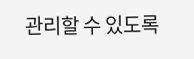관리할 수 있도록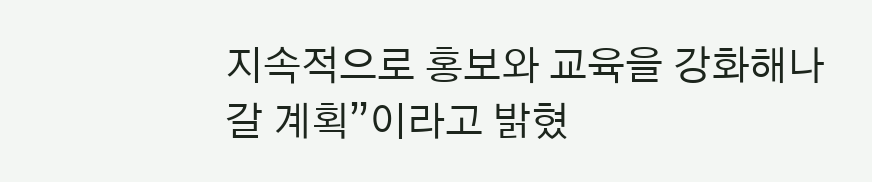지속적으로 홍보와 교육을 강화해나갈 계획”이라고 밝혔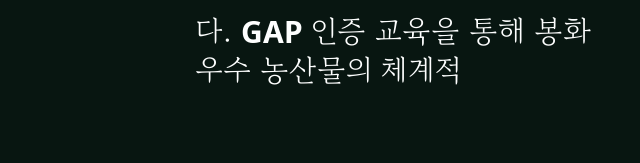다. GAP 인증 교육을 통해 봉화 우수 농산물의 체계적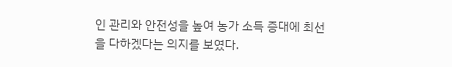인 관리와 안전성을 높여 농가 소득 증대에 최선을 다하겠다는 의지를 보였다.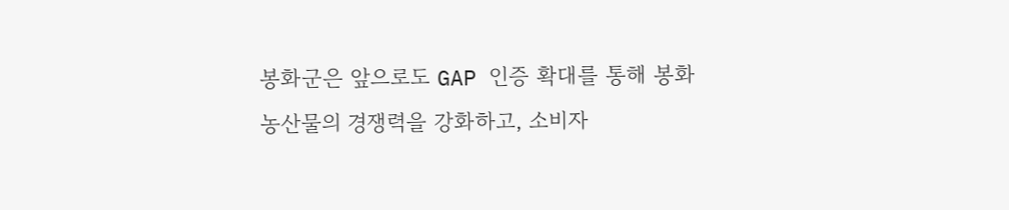봉화군은 앞으로도 GAP 인증 확대를 통해 봉화 농산물의 경쟁력을 강화하고, 소비자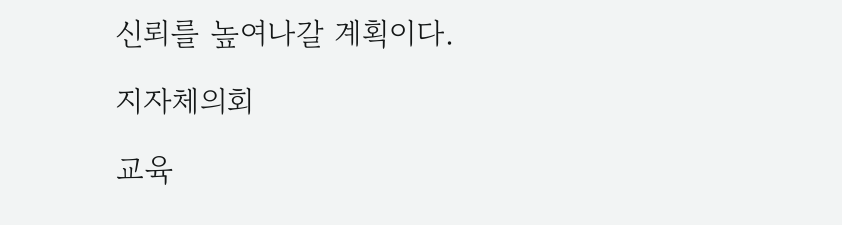신뢰를 높여나갈 계획이다.

지자체의회

교육